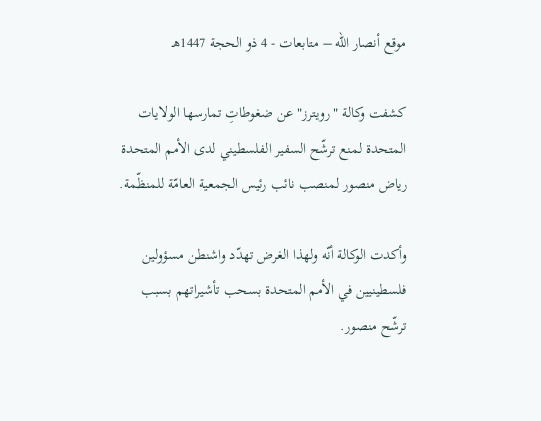موقع أنصار الله – متابعات - 4 ذو الحجة 1447هـ

كشفت وكالة "رويترز" عن ضغوطاتِ تمارسها الولايات المتحدة لمنع ترشّح السفير الفلسطيني لدى الأمم المتحدة رياض منصور لمنصب نائب رئيس الجمعية العامّة للمنظّمة.

وأكدت الوكالة أنّه ولهذا الغرض تهدّد واشنطن مسؤولين فلسطينيين في الأمم المتحدة بسحب تأشيراتهم بسبب ترشّح منصور.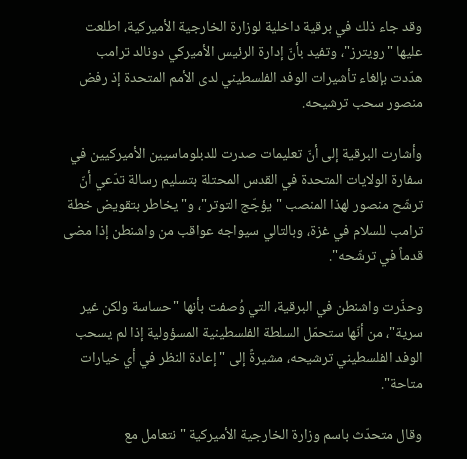وقد جاء ذلك في برقية داخلية لوزارة الخارجية الأميركية، اطلعت عليها "رويترز"، وتفيد بأنّ إدارة الرئيس الأميركي دونالد ترامب هدّدت بإلغاء تأشيرات الوفد الفلسطيني لدى الأمم المتحدة إذ رفض منصور سحب ترشيحه.

وأشارت البرقية إلى أنّ تعليمات صدرت للدبلوماسيين الأميركيين في سفارة الولايات المتحدة في القدس المحتلة بتسليم رسالة تدّعي أنّ ترشّح منصور لهذا المنصب "يؤجّج التوتر"، و"يخاطر بتقويض خطة ترامب للسلام في غزة، وبالتالي سيواجه عواقب من واشنطن إذا مضى قدماً في ترشّحه".

وحذّرت واشنطن في البرقية، التي وُصفت بأنها "حساسة ولكن غير سرية"، من أنّها ستحمّل السلطة الفلسطينية المسؤولية إذا لم يسحب الوفد الفلسطيني ترشيحه، مشيرةً إلى "إعادة النظر في أي خيارات متاحة".

وقال متحدّث باسم وزارة الخارجية الأميركية "نتعامل مع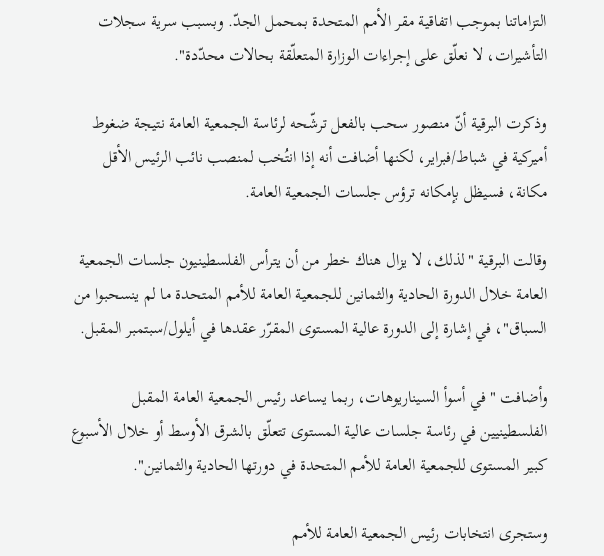التزاماتنا بموجب اتفاقية مقر الأمم المتحدة بمحمل الجدّ. وبسبب سرية سجلات التأشيرات، لا نعلّق على إجراءات الوزارة المتعلّقة بحالات محدّدة".

وذكرت البرقية أنّ منصور سحب بالفعل ترشّحه لرئاسة الجمعية العامة نتيجة ضغوط أميركية في شباط/فبراير، لكنها أضافت أنه إذا انتُخب لمنصب نائب الرئيس الأقل مكانة، فسيظل بإمكانه ترؤس جلسات الجمعية العامة.

وقالت البرقية "لذلك، لا يزال هناك خطر من أن يترأس الفلسطينيون جلسات الجمعية العامة خلال الدورة الحادية والثمانين للجمعية العامة للأمم المتحدة ما لم ينسحبوا من السباق"، في إشارة إلى الدورة عالية المستوى المقرّر عقدها في أيلول/سبتمبر المقبل.

وأضافت "في أسوأ السيناريوهات، ربما يساعد رئيس الجمعية العامة المقبل الفلسطينيين في رئاسة جلسات عالية المستوى تتعلّق بالشرق الأوسط أو خلال الأسبوع كبير المستوى للجمعية العامة للأمم المتحدة في دورتها الحادية والثمانين".

وستجرى انتخابات رئيس الجمعية العامة للأمم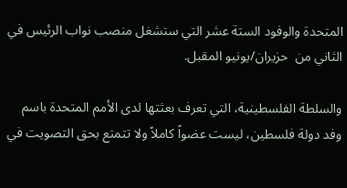المتحدة والوفود الستة عشر التي ستشغل منصب نواب الرئيس في الثاني من  حزيران/يونيو المقبل.

والسلطة الفلسطينية، التي تعرف بعثتها لدى الأمم المتحدة باسم وفد دولة فلسطين، ليست عضواً كاملاً ولا تتمتع بحق التصويت في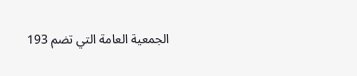الجمعية العامة التي تضم 193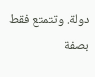دولة. وتتمتع فقط بصفة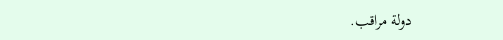دولة مراقب.